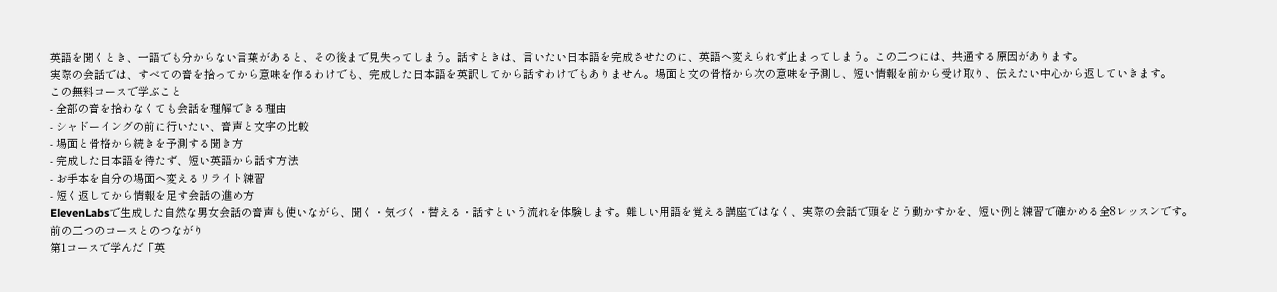英語を聞くとき、一語でも分からない言葉があると、その後まで見失ってしまう。話すときは、言いたい日本語を完成させたのに、英語へ変えられず止まってしまう。この二つには、共通する原因があります。
実際の会話では、すべての音を拾ってから意味を作るわけでも、完成した日本語を英訳してから話すわけでもありません。場面と文の骨格から次の意味を予測し、短い情報を前から受け取り、伝えたい中心から返していきます。
この無料コースで学ぶこと
- 全部の音を拾わなくても会話を理解できる理由
- シャドーイングの前に行いたい、音声と文字の比較
- 場面と骨格から続きを予測する聞き方
- 完成した日本語を待たず、短い英語から話す方法
- お手本を自分の場面へ変えるリライト練習
- 短く返してから情報を足す会話の進め方
ElevenLabsで生成した自然な男女会話の音声も使いながら、聞く・気づく・替える・話すという流れを体験します。難しい用語を覚える講座ではなく、実際の会話で頭をどう動かすかを、短い例と練習で確かめる全8レッスンです。
前の二つのコースとのつながり
第1コースで学んだ「英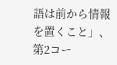語は前から情報を置くこと」、第2コー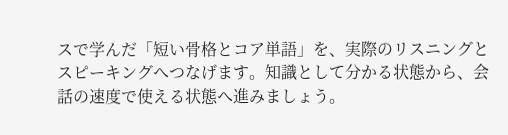スで学んだ「短い骨格とコア単語」を、実際のリスニングとスピーキングへつなげます。知識として分かる状態から、会話の速度で使える状態へ進みましょう。